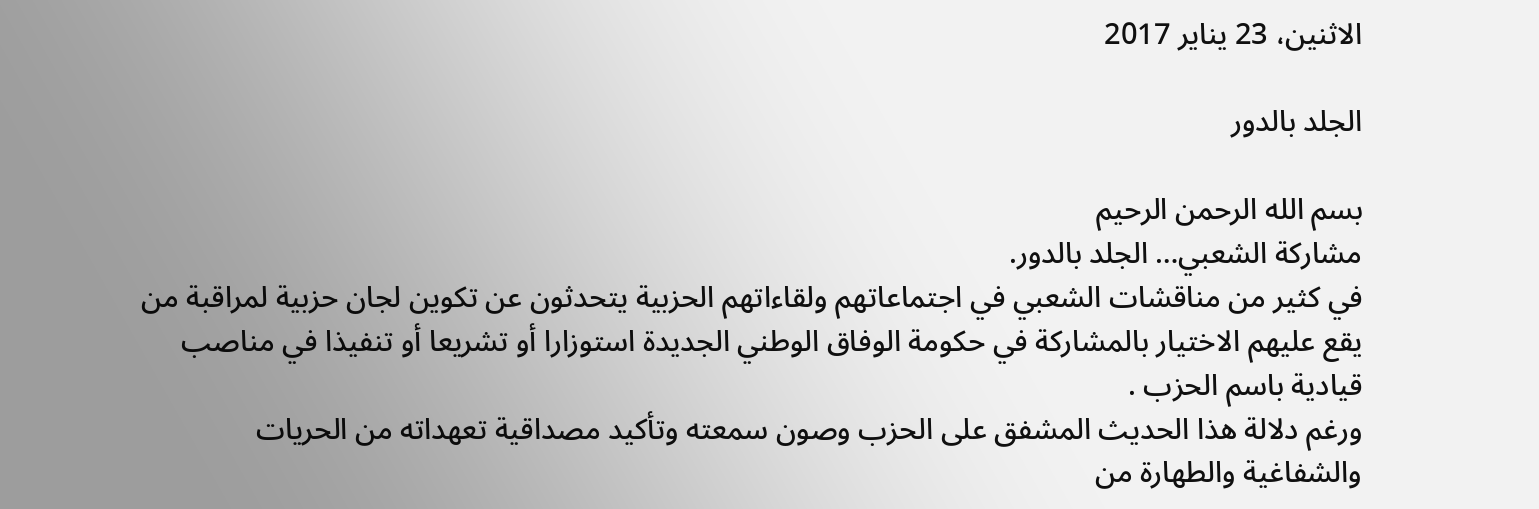الاثنين، 23 يناير 2017

الجلد بالدور

بسم الله الرحمن الرحيم
مشاركة الشعبي… الجلد بالدور.
في كثير من مناقشات الشعبي في اجتماعاتهم ولقاءاتهم الحزبية يتحدثون عن تكوين لجان حزبية لمراقبة من يقع عليهم الاختيار بالمشاركة في حكومة الوفاق الوطني الجديدة استوزارا أو تشريعا أو تنفيذا في مناصب قيادية باسم الحزب .
ورغم دلالة هذا الحديث المشفق على الحزب وصون سمعته وتأكيد مصداقية تعهداته من الحريات والشفاغية والطهارة من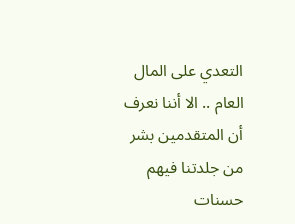التعدي على المال العام .. الا أننا نعرف أن المتقدمين بشر من جلدتنا فيهم حسنات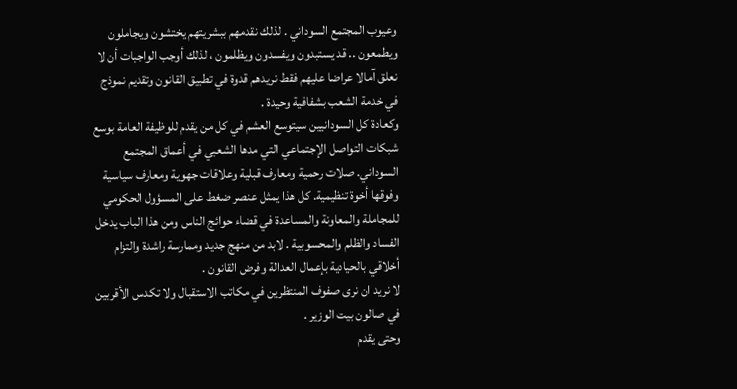وعيوب المجتمع السوداني . لذلك نقدمهم ببشريتهم يختشون ويجاملون ويطمعون .. قد يستبدون ويفسدون ويظلمون ، لذلك أوجب الواجبات أن لا نعلق آمالا عراضا عليهم فقط نريدهم قدوة في تطبيق القانون وتقديم نموذج في خدمة الشعب بشفافية وحيدة .
وكعادة كل السودانيين سيتوسع العشم في كل من يقدم للوظيفة العامة بوسع  شبكات التواصل الإجتماعي التي مدها الشعبي في أعماق المجتمع السوداني. صلات رحمية ومعارف قبلية وعلاقات جهوية ومعارف سياسية وفوقها أخوة تنظيمية. كل هذا يمثل عنصر ضغط على المسؤول الحكومي للمجاملة والمعاونة والمساعدة في قضاء حوائج الناس ومن هذا الباب يدخل الفساد والظلم والمحسوبية . لابد من منهج جديد وممارسة راشدة والتزام أخلاقي بالحيادية بإعمال العدالة وفرض القانون .
لا نريد ان نرى صفوف المنتظرين في مكاتب الاستقبال ولا تكدس الأقربين في صالون بيت الوزير .
وحتى يقدم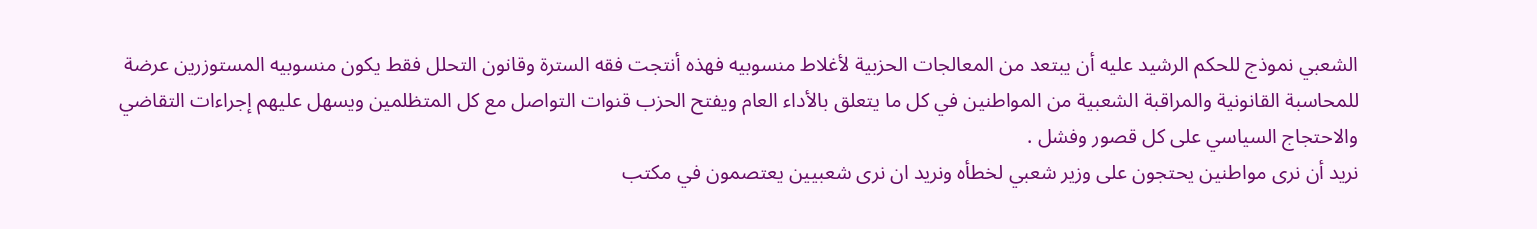الشعبي نموذج للحكم الرشيد عليه أن يبتعد من المعالجات الحزبية لأغلاط منسوبيه فهذه أنتجت فقه السترة وقانون التحلل فقط يكون منسوبيه المستوزرين عرضة للمحاسبة القانونية والمراقبة الشعبية من المواطنين في كل ما يتعلق بالأداء العام ويفتح الحزب قنوات التواصل مع كل المتظلمين ويسهل عليهم إجراءات التقاضي والاحتجاج السياسي على كل قصور وفشل .
نريد أن نرى مواطنين يحتجون على وزير شعبي لخطأه ونريد ان نرى شعبيين يعتصمون في مكتب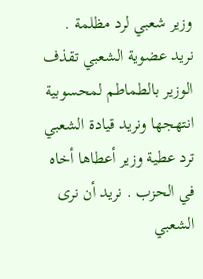وزير شعبي لرد مظلمة . نريد عضوية الشعبي تقذف الوزير بالطماطم لمحسوبية انتهجها ونريد قيادة الشعبي ترد عطية وزير أعطاها أخاه في الحزب . نريد أن نرى الشعبي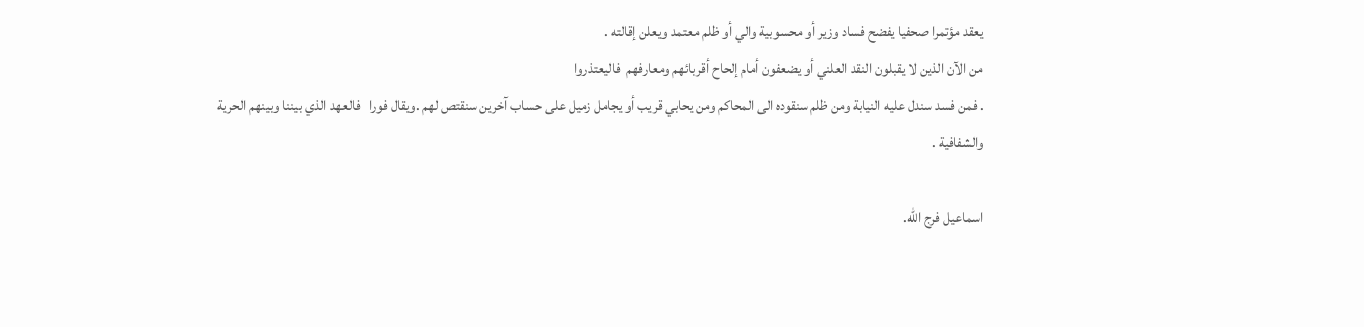يعقد مؤتمرا صحفيا يفضح فساد وزير أو محسوبية والي أو ظلم معتمد ويعلن إقالته .
من الآن الذين لا يقبلون النقد العلني أو يضعفون أمام إلحاح أقربائهم ومعارفهم  فاليعتذروا
. فمن فسد سندل عليه النيابة ومن ظلم سنقوده الى المحاكم ومن يحابي قريب أو يجامل زميل على حساب آخرين سنقتص لهم .ويقال فورا   فالعهد الذي بيننا وبينهم الحرية والشفافية .

اسماعيل فرج الله.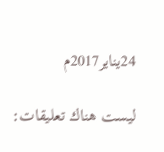24يناير2017م

ليست هناك تعليقات: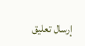إرسال تعليق